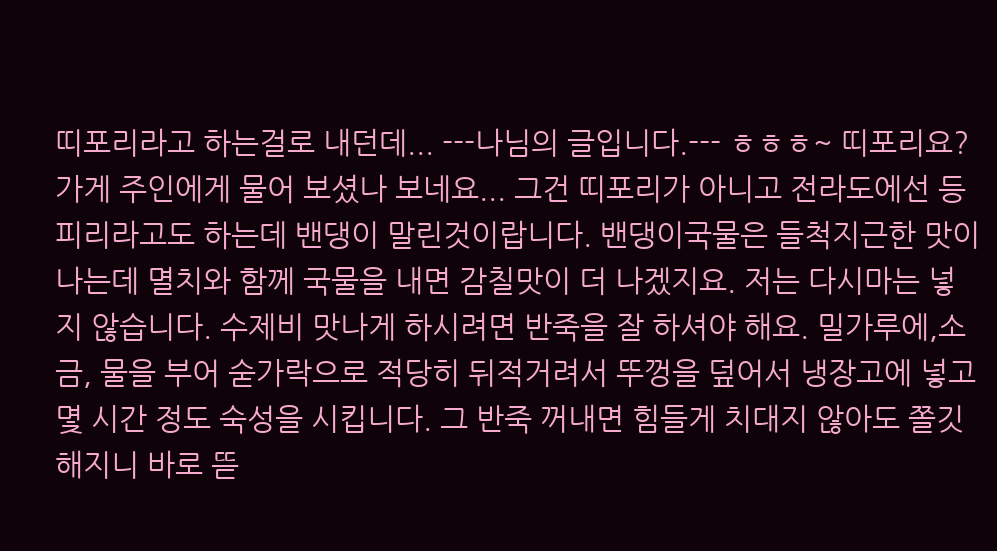띠포리라고 하는걸로 내던데... ---나님의 글입니다.--- ㅎㅎㅎ~ 띠포리요? 가게 주인에게 물어 보셨나 보네요... 그건 띠포리가 아니고 전라도에선 등피리라고도 하는데 밴댕이 말린것이랍니다. 밴댕이국물은 들척지근한 맛이 나는데 멸치와 함께 국물을 내면 감칠맛이 더 나겠지요. 저는 다시마는 넣지 않습니다. 수제비 맛나게 하시려면 반죽을 잘 하셔야 해요. 밀가루에,소금, 물을 부어 숟가락으로 적당히 뒤적거려서 뚜껑을 덮어서 냉장고에 넣고 몇 시간 정도 숙성을 시킵니다. 그 반죽 꺼내면 힘들게 치대지 않아도 쫄깃해지니 바로 뜯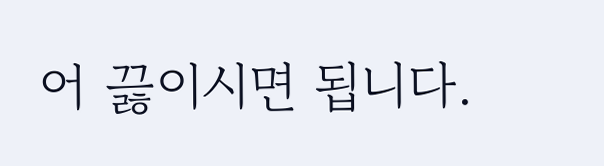어 끓이시면 됩니다.